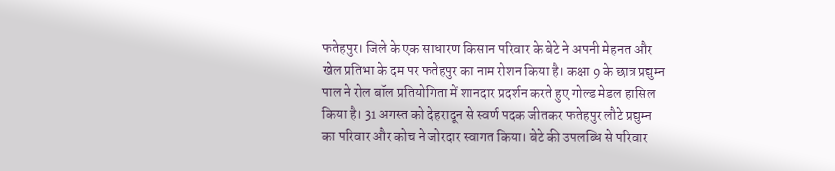फतेहपुर। जिले के एक साधारण किसान परिवार के बेटे ने अपनी मेहनत और खेल प्रतिभा के दम पर फतेहपुर का नाम रोशन किया है। कक्षा 9 के छात्र प्रद्युम्न पाल ने रोल बॉल प्रतियोगिता में शानदार प्रदर्शन करते हुए गोल्ड मेडल हासिल किया है। 31 अगस्त को देहरादून से स्वर्ण पदक जीतकर फतेहपुर लौटे प्रद्युम्न का परिवार और कोच ने जोरदार स्वागत किया। बेटे की उपलब्धि से परिवार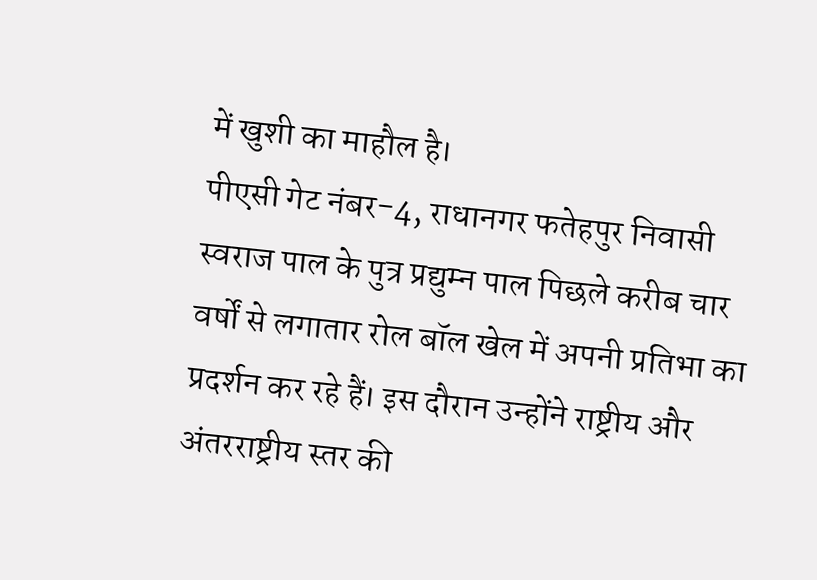में खुशी का माहौल है।
पीएसी गेट नंबर-4, राधानगर फतेहपुर निवासी स्वराज पाल के पुत्र प्रद्युम्न पाल पिछले करीब चार वर्षों से लगातार रोल बॉल खेल में अपनी प्रतिभा का प्रदर्शन कर रहे हैं। इस दौरान उन्होंने राष्ट्रीय और अंतरराष्ट्रीय स्तर की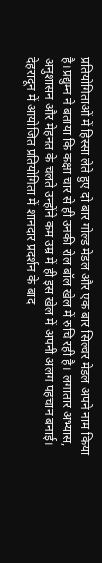प्रतियोगिताओं में हिस्सा लेते हुए दो बार गोल्ड मेडल और एक बार सिल्वर मेडल अपने नाम किया है।प्रद्युम्न ने बताया कि कक्षा चार से ही उनकी रोल बॉल खेल में रुचि रही है। लगातार अभ्यास, अनुशासन और मेहनत के चलते उन्होंने कम उम्र में ही इस खेल में अपनी अलग पहचान बनाई। देहरादून में आयोजित प्रतियोगिता में शानदार प्रदर्शन के बाद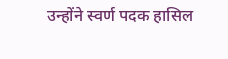उन्होंने स्वर्ण पदक हासिल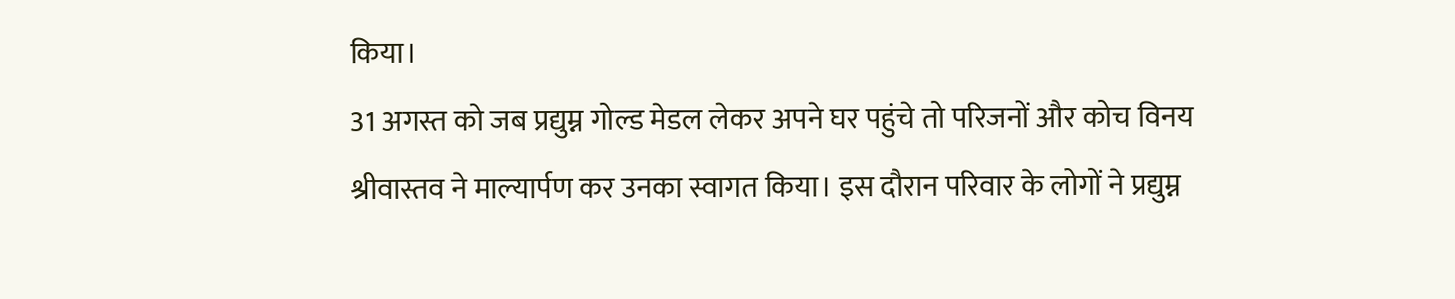किया।
31 अगस्त को जब प्रद्युम्न गोल्ड मेडल लेकर अपने घर पहुंचे तो परिजनों और कोच विनय श्रीवास्तव ने माल्यार्पण कर उनका स्वागत किया। इस दौरान परिवार के लोगों ने प्रद्युम्न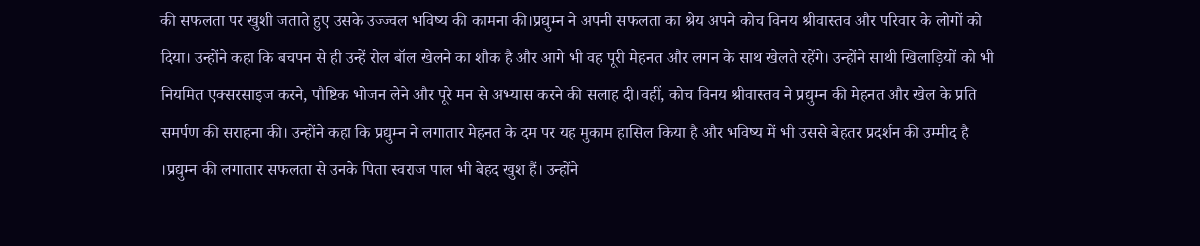की सफलता पर खुशी जताते हुए उसके उज्ज्वल भविष्य की कामना की।प्रद्युम्न ने अपनी सफलता का श्रेय अपने कोच विनय श्रीवास्तव और परिवार के लोगों को दिया। उन्होंने कहा कि बचपन से ही उन्हें रोल बॉल खेलने का शौक है और आगे भी वह पूरी मेहनत और लगन के साथ खेलते रहेंगे। उन्होंने साथी खिलाड़ियों को भी नियमित एक्सरसाइज करने, पौष्टिक भोजन लेने और पूरे मन से अभ्यास करने की सलाह दी।वहीं, कोच विनय श्रीवास्तव ने प्रद्युम्न की मेहनत और खेल के प्रति समर्पण की सराहना की। उन्होंने कहा कि प्रद्युम्न ने लगातार मेहनत के दम पर यह मुकाम हासिल किया है और भविष्य में भी उससे बेहतर प्रदर्शन की उम्मीद है
।प्रद्युम्न की लगातार सफलता से उनके पिता स्वराज पाल भी बेहद खुश हैं। उन्होंने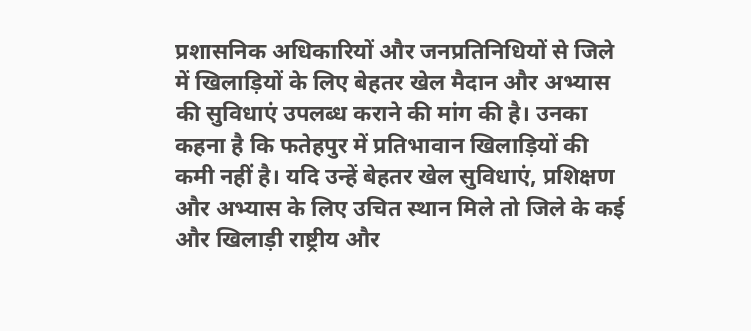प्रशासनिक अधिकारियों और जनप्रतिनिधियों से जिले में खिलाड़ियों के लिए बेहतर खेल मैदान और अभ्यास की सुविधाएं उपलब्ध कराने की मांग की है। उनका कहना है कि फतेहपुर में प्रतिभावान खिलाड़ियों की कमी नहीं है। यदि उन्हें बेहतर खेल सुविधाएं, प्रशिक्षण और अभ्यास के लिए उचित स्थान मिले तो जिले के कई और खिलाड़ी राष्ट्रीय और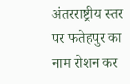अंतरराष्ट्रीय स्तर पर फतेहपुर का नाम रोशन कर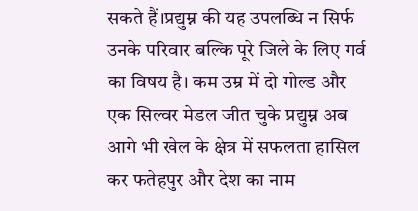सकते हैं।प्रद्युम्न की यह उपलब्धि न सिर्फ उनके परिवार बल्कि पूरे जिले के लिए गर्व का विषय है। कम उम्र में दो गोल्ड और एक सिल्वर मेडल जीत चुके प्रद्युम्न अब आगे भी खेल के क्षेत्र में सफलता हासिल कर फतेहपुर और देश का नाम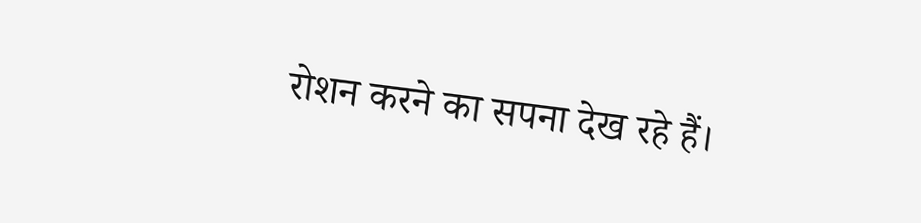रोशन करने का सपना देख रहे हैं।